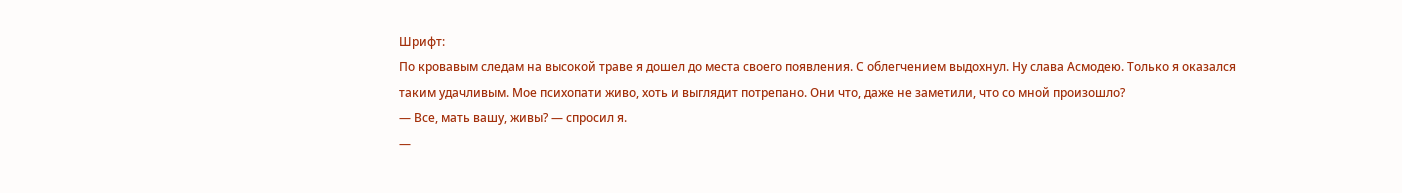Шрифт:
По кровавым следам на высокой траве я дошел до места своего появления. С облегчением выдохнул. Ну слава Асмодею. Только я оказался таким удачливым. Мое психопати живо, хоть и выглядит потрепано. Они что, даже не заметили, что со мной произошло?
— Все, мать вашу, живы? — спросил я.
—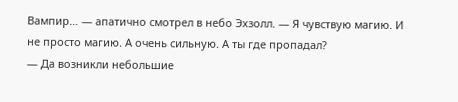Вампир… — апатично смотрел в небо Эхзолл. — Я чувствую магию. И не просто магию. А очень сильную. А ты где пропадал?
— Да возникли небольшие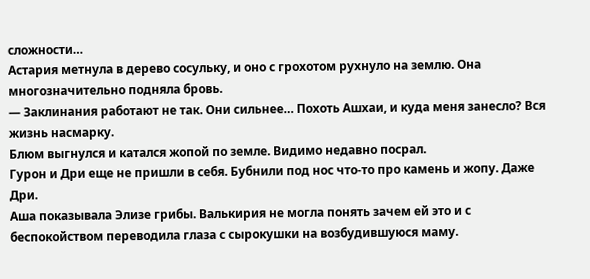сложности…
Астария метнула в дерево сосульку, и оно с грохотом рухнуло на землю. Она многозначительно подняла бровь.
— Заклинания работают не так. Они сильнее… Похоть Ашхаи, и куда меня занесло? Вся жизнь насмарку.
Блюм выгнулся и катался жопой по земле. Видимо недавно посрал.
Гурон и Дри еще не пришли в себя. Бубнили под нос что-то про камень и жопу. Даже Дри.
Аша показывала Элизе грибы. Валькирия не могла понять зачем ей это и с беспокойством переводила глаза с сырокушки на возбудившуюся маму.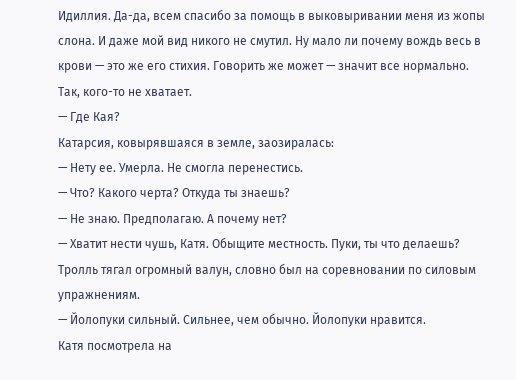Идиллия. Да-да, всем спасибо за помощь в выковыривании меня из жопы слона. И даже мой вид никого не смутил. Ну мало ли почему вождь весь в крови — это же его стихия. Говорить же может — значит все нормально.
Так, кого-то не хватает.
— Где Кая?
Катарсия, ковырявшаяся в земле, заозиралась:
— Нету ее. Умерла. Не смогла перенестись.
— Что? Какого черта? Откуда ты знаешь?
— Не знаю. Предполагаю. А почему нет?
— Хватит нести чушь, Катя. Обыщите местность. Пуки, ты что делаешь?
Тролль тягал огромный валун, словно был на соревновании по силовым упражнениям.
— Йолопуки сильный. Сильнее, чем обычно. Йолопуки нравится.
Катя посмотрела на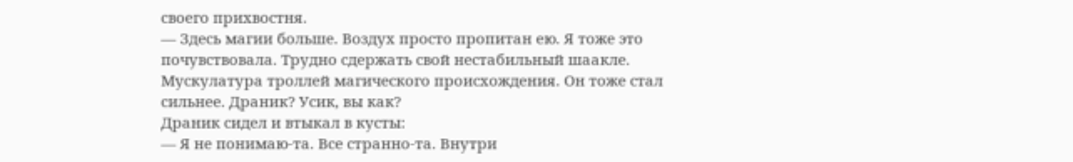своего прихвостня.
— Здесь магии больше. Воздух просто пропитан ею. Я тоже это почувствовала. Трудно сдержать свой нестабильный шаакле. Мускулатура троллей магического происхождения. Он тоже стал сильнее. Драник? Усик, вы как?
Драник сидел и втыкал в кусты:
— Я не понимаю-та. Все странно-та. Внутри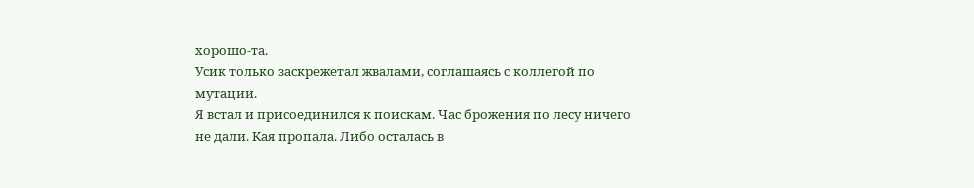хорошо-та.
Усик только заскрежетал жвалами, соглашаясь с коллегой по мутации.
Я встал и присоединился к поискам. Час брожения по лесу ничего не дали. Кая пропала. Либо осталась в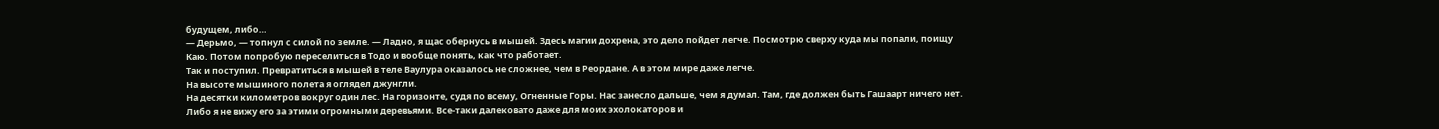будущем, либо…
— Дерьмо, — топнул с силой по земле. — Ладно, я щас обернусь в мышей. Здесь магии дохрена, это дело пойдет легче. Посмотрю сверху куда мы попали, поищу Каю. Потом попробую переселиться в Тодо и вообще понять, как что работает.
Так и поступил. Превратиться в мышей в теле Ваулура оказалось не сложнее, чем в Реордане. А в этом мире даже легче.
На высоте мышиного полета я оглядел джунгли.
На десятки километров вокруг один лес. На горизонте, судя по всему, Огненные Горы. Нас занесло дальше, чем я думал. Там, где должен быть Гашаарт ничего нет. Либо я не вижу его за этими огромными деревьями. Все-таки далековато даже для моих эхолокаторов и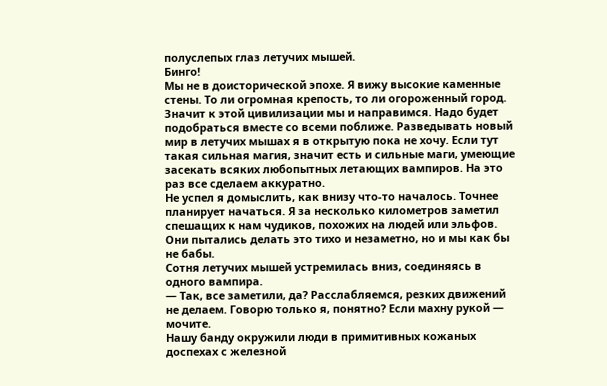полуслепых глаз летучих мышей.
Бинго!
Мы не в доисторической эпохе. Я вижу высокие каменные стены. То ли огромная крепость, то ли огороженный город. Значит к этой цивилизации мы и направимся. Надо будет подобраться вместе со всеми поближе. Разведывать новый мир в летучих мышах я в открытую пока не хочу. Если тут такая сильная магия, значит есть и сильные маги, умеющие засекать всяких любопытных летающих вампиров. На это раз все сделаем аккуратно.
Не успел я домыслить, как внизу что-то началось. Точнее планирует начаться. Я за несколько километров заметил спешащих к нам чудиков, похожих на людей или эльфов. Они пытались делать это тихо и незаметно, но и мы как бы не бабы.
Сотня летучих мышей устремилась вниз, соединяясь в одного вампира.
— Так, все заметили, да? Расслабляемся, резких движений не делаем. Говорю только я, понятно? Если махну рукой — мочите.
Нашу банду окружили люди в примитивных кожаных доспехах с железной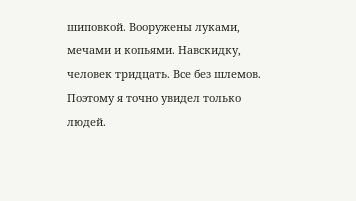шиповкой. Вооружены луками, мечами и копьями. Навскидку, человек тридцать. Все без шлемов. Поэтому я точно увидел только людей.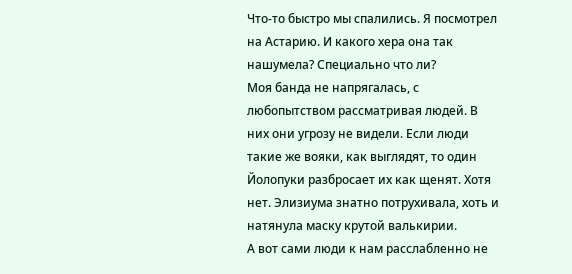Что-то быстро мы спалились. Я посмотрел на Астарию. И какого хера она так нашумела? Специально что ли?
Моя банда не напрягалась, с любопытством рассматривая людей. В них они угрозу не видели. Если люди такие же вояки, как выглядят, то один Йолопуки разбросает их как щенят. Хотя нет. Элизиума знатно потрухивала, хоть и натянула маску крутой валькирии.
А вот сами люди к нам расслабленно не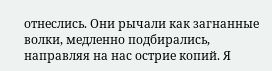отнеслись. Они рычали как загнанные волки, медленно подбирались, направляя на нас острие копий. Я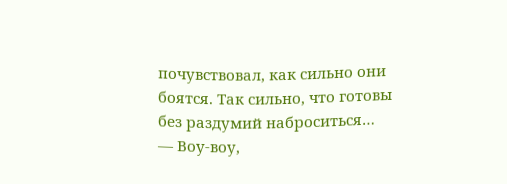почувствовал, как сильно они боятся. Так сильно, что готовы без раздумий наброситься…
— Воу-воу,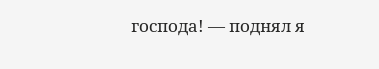господа! — поднял я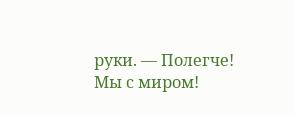руки. — Полегче! Мы с миром!